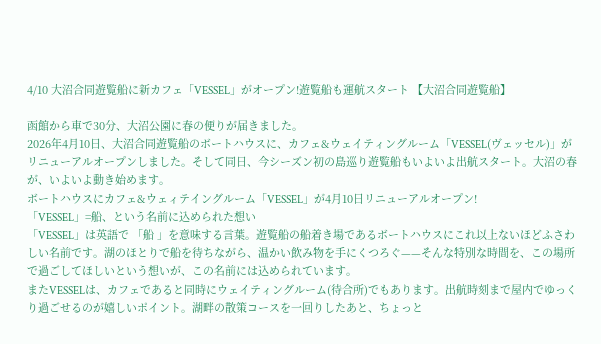4/10 大沼合同遊覧船に新カフェ「VESSEL」がオープン!遊覧船も運航スタート 【大沼合同遊覧船】

函館から車で30分、大沼公園に春の便りが届きました。
2026年4月10日、大沼合同遊覧船のボートハウスに、カフェ&ウェイティングルーム「VESSEL(ヴェッセル)」がリニューアルオープンしました。そして同日、今シーズン初の島巡り遊覧船もいよいよ出航スタート。大沼の春が、いよいよ動き始めます。
ボートハウスにカフェ&ウェィテイングルーム「VESSEL」が4月10日リニューアルオープン!
「VESSEL」=船、という名前に込められた想い
「VESSEL」は英語で 「船 」を意味する言葉。遊覧船の船着き場であるボートハウスにこれ以上ないほどふさわしい名前です。湖のほとりで船を待ちながら、温かい飲み物を手にくつろぐ——そんな特別な時間を、この場所で過ごしてほしいという想いが、この名前には込められています。
またVESSELは、カフェであると同時にウェイティングルーム(待合所)でもあります。出航時刻まで屋内でゆっくり過ごせるのが嬉しいポイント。湖畔の散策コースを一回りしたあと、ちょっと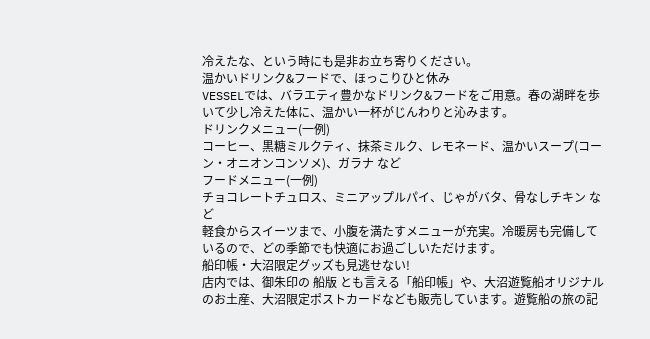冷えたな、という時にも是非お立ち寄りください。
温かいドリンク&フードで、ほっこりひと休み
VESSELでは、バラエティ豊かなドリンク&フードをご用意。春の湖畔を歩いて少し冷えた体に、温かい一杯がじんわりと沁みます。
ドリンクメニュー(一例)
コーヒー、黒糖ミルクティ、抹茶ミルク、レモネード、温かいスープ(コーン・オニオンコンソメ)、ガラナ など
フードメニュー(一例)
チョコレートチュロス、ミニアップルパイ、じゃがバタ、骨なしチキン など
軽食からスイーツまで、小腹を満たすメニューが充実。冷暖房も完備しているので、どの季節でも快適にお過ごしいただけます。
船印帳・大沼限定グッズも見逃せない!
店内では、御朱印の 船版 とも言える「船印帳」や、大沼遊覧船オリジナルのお土産、大沼限定ポストカードなども販売しています。遊覧船の旅の記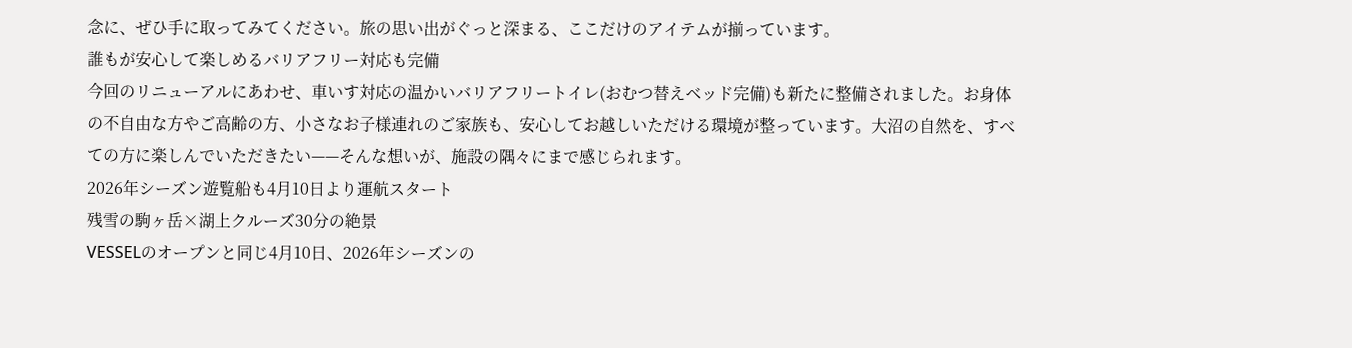念に、ぜひ手に取ってみてください。旅の思い出がぐっと深まる、ここだけのアイテムが揃っています。
誰もが安心して楽しめるバリアフリー対応も完備
今回のリニューアルにあわせ、車いす対応の温かいバリアフリートイレ(おむつ替えベッド完備)も新たに整備されました。お身体の不自由な方やご高齢の方、小さなお子様連れのご家族も、安心してお越しいただける環境が整っています。大沼の自然を、すべての方に楽しんでいただきたい——そんな想いが、施設の隅々にまで感じられます。
2026年シーズン遊覧船も4月10日より運航スタート
残雪の駒ヶ岳×湖上クルーズ30分の絶景
VESSELのオープンと同じ4月10日、2026年シーズンの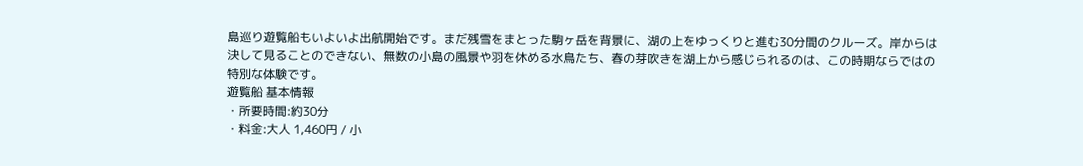島巡り遊覧船もいよいよ出航開始です。まだ残雪をまとった駒ヶ岳を背景に、湖の上をゆっくりと進む30分間のクルーズ。岸からは決して見ることのできない、無数の小島の風景や羽を休める水鳥たち、春の芽吹きを湖上から感じられるのは、この時期ならではの特別な体験です。
遊覧船 基本情報
・所要時間:約30分
・料金:大人 1,460円 / 小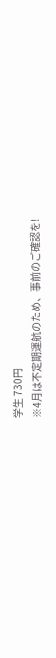学生 730円
※4月は不定期運航のため、事前のご確認を!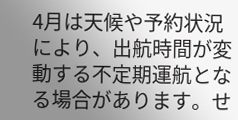4月は天候や予約状況により、出航時間が変動する不定期運航となる場合があります。せ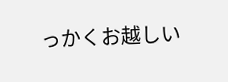っかくお越しい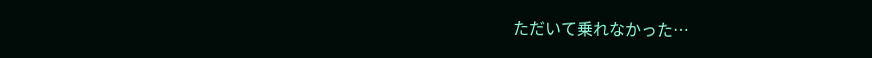ただいて乗れなかった…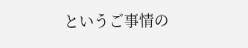というご事情の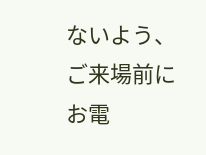ないよう、ご来場前にお電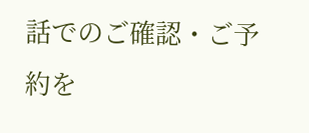話でのご確認・ご予約を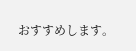おすすめします。